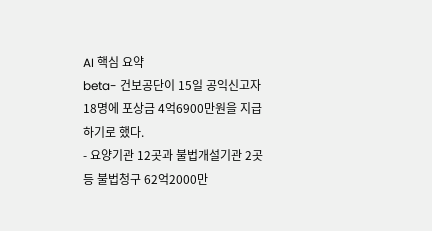AI 핵심 요약
beta- 건보공단이 15일 공익신고자 18명에 포상금 4억6900만원을 지급하기로 했다.
- 요양기관 12곳과 불법개설기관 2곳 등 불법청구 62억2000만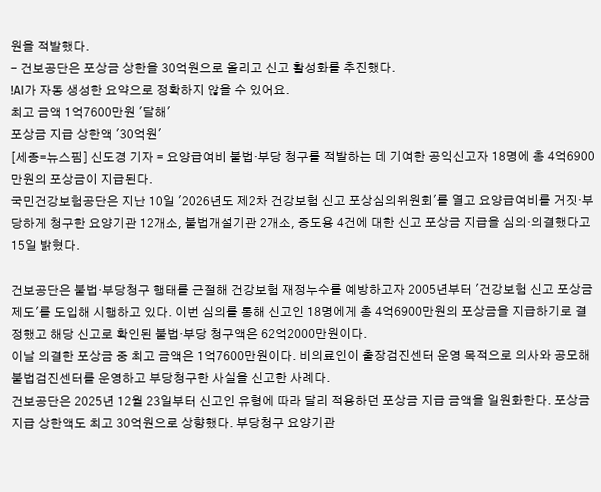원을 적발했다.
- 건보공단은 포상금 상한을 30억원으로 올리고 신고 활성화를 추진했다.
!AI가 자동 생성한 요약으로 정확하지 않을 수 있어요.
최고 금액 1억7600만원 '달해'
포상금 지급 상한액 '30억원'
[세종=뉴스핌] 신도경 기자 = 요양급여비 불법·부당 청구를 적발하는 데 기여한 공익신고자 18명에 총 4억6900만원의 포상금이 지급된다.
국민건강보험공단은 지난 10일 '2026년도 제2차 건강보험 신고 포상심의위원회'를 열고 요양급여비를 거짓·부당하게 청구한 요양기관 12개소, 불법개설기관 2개소, 증도용 4건에 대한 신고 포상금 지급을 심의·의결했다고 15일 밝혔다.

건보공단은 불법·부당청구 행태를 근절해 건강보험 재정누수를 예방하고자 2005년부터 '건강보험 신고 포상금 제도'를 도입해 시행하고 있다. 이번 심의를 통해 신고인 18명에게 총 4억6900만원의 포상금을 지급하기로 결정했고 해당 신고로 확인된 불법·부당 청구액은 62억2000만원이다.
이날 의결한 포상금 중 최고 금액은 1억7600만원이다. 비의료인이 출장검진센터 운영 목적으로 의사와 공모해 불법검진센터를 운영하고 부당청구한 사실을 신고한 사례다.
건보공단은 2025년 12월 23일부터 신고인 유형에 따라 달리 적용하던 포상금 지급 금액을 일원화한다. 포상금 지급 상한액도 최고 30억원으로 상향했다. 부당청구 요양기관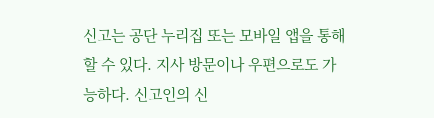신고는 공단 누리집 또는 모바일 앱을 통해 할 수 있다. 지사 방문이나 우편으로도 가능하다. 신고인의 신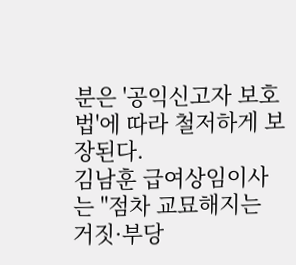분은 '공익신고자 보호법'에 따라 철저하게 보장된다.
김남훈 급여상임이사는 "점차 교묘해지는 거짓·부당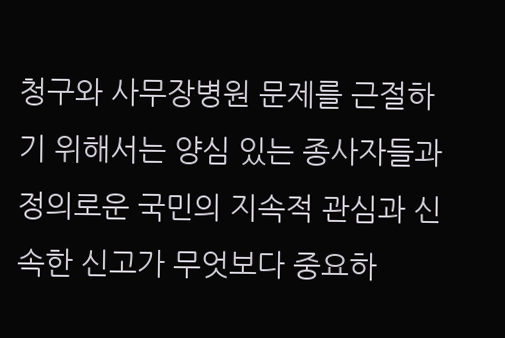청구와 사무장병원 문제를 근절하기 위해서는 양심 있는 종사자들과 정의로운 국민의 지속적 관심과 신속한 신고가 무엇보다 중요하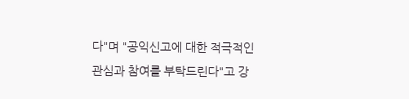다"며 "공익신고에 대한 적극적인 관심과 참여를 부탁드린다"고 강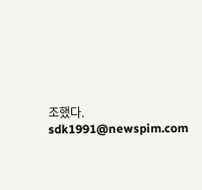조했다.
sdk1991@newspim.com